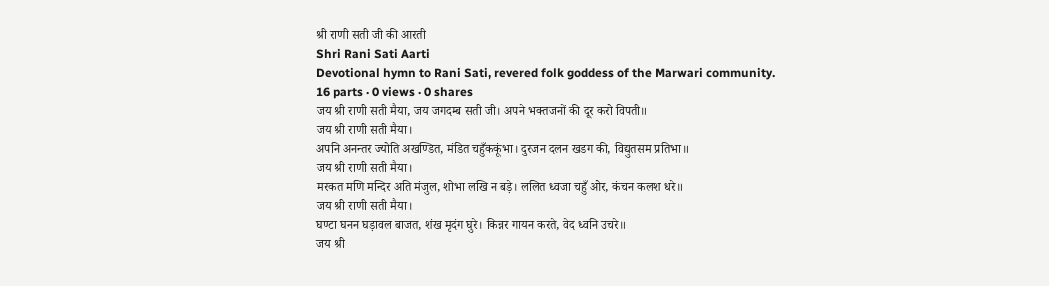श्री राणी सती जी की आरती
Shri Rani Sati Aarti
Devotional hymn to Rani Sati, revered folk goddess of the Marwari community.
16 parts · 0 views · 0 shares
जय श्री राणी सती मैया, जय जगदम्ब सती जी। अपने भक्तजनों की दूर करो विपती॥
जय श्री राणी सती मैया।
अपनि अनन्तर ज्योति अखण्डित, मंडित चहुँककूंभा। दुरजन दलन खडग की, विद्युतसम प्रतिभा॥
जय श्री राणी सती मैया।
मरकत मणि मन्दिर अति मंजुल, शोभा लखि न बड़े। ललित ध्वजा चहुँ ओर, कंचन कलश धरे॥
जय श्री राणी सती मैया।
घण्टा घनन घड़ावल बाजत, शंख मृदंग घुरे। किन्नर गायन करते, वेद ध्वनि उचरे॥
जय श्री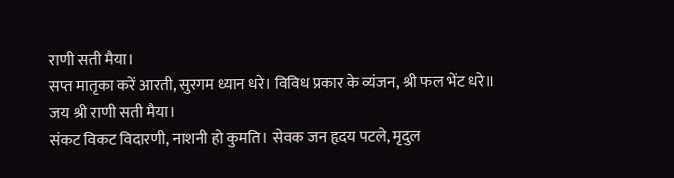राणी सती मैया।
सप्त मातृका करें आरती, सुरगम ध्यान धरे। विविध प्रकार के व्यंजन, श्री फल भेंट धरे॥
जय श्री राणी सती मैया।
संकट विकट विदारणी, नाशनी हो कुमति। सेवक जन हृदय पटले, मृदुल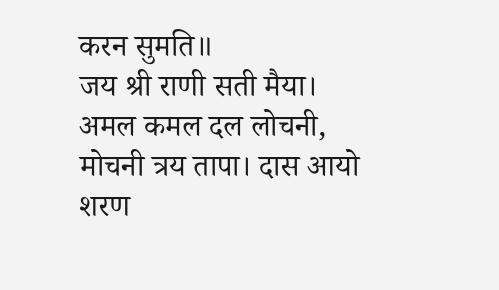करन सुमति॥
जय श्री राणी सती मैया।
अमल कमल दल लोचनी, मोचनी त्रय तापा। दास आयो शरण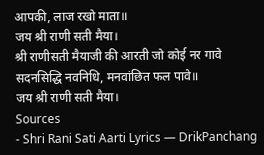आपकी, लाज रखो माता॥
जय श्री राणी सती मैया।
श्री राणीसती मैयाजी की आरती जो कोई नर गावे सदनसिद्धि नवनिधि, मनवांछित फल पावे॥
जय श्री राणी सती मैया।
Sources
- Shri Rani Sati Aarti Lyrics — DrikPanchang